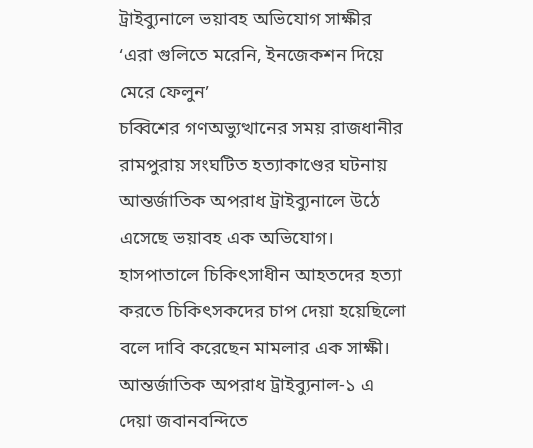ট্রাইব্যুনালে ভয়াবহ অভিযোগ সাক্ষীর
‘এরা গুলিতে মরেনি, ইনজেকশন দিয়ে মেরে ফেলুন’
চব্বিশের গণঅভ্যুত্থানের সময় রাজধানীর রামপুরায় সংঘটিত হত্যাকাণ্ডের ঘটনায় আন্তর্জাতিক অপরাধ ট্রাইব্যুনালে উঠে এসেছে ভয়াবহ এক অভিযোগ। হাসপাতালে চিকিৎসাধীন আহতদের হত্যা করতে চিকিৎসকদের চাপ দেয়া হয়েছিলো বলে দাবি করেছেন মামলার এক সাক্ষী।
আন্তর্জাতিক অপরাধ ট্রাইব্যুনাল-১ এ দেয়া জবানবন্দিতে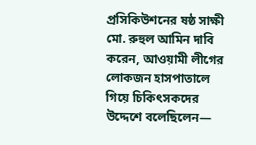প্রসিকিউশনের ষষ্ঠ সাক্ষী মো. রুহুল আমিন দাবি করেন, আওয়ামী লীগের লোকজন হাসপাতালে গিয়ে চিকিৎসকদের উদ্দেশে বলেছিলেন—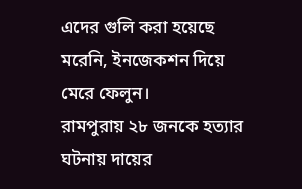এদের গুলি করা হয়েছে মরেনি, ইনজেকশন দিয়ে মেরে ফেলুন।
রামপুরায় ২৮ জনকে হত্যার ঘটনায় দায়ের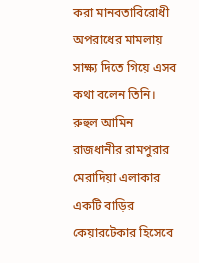করা মানবতাবিরোধী অপরাধের মামলায় সাক্ষ্য দিতে গিয়ে এসব কথা বলেন তিনি।
রুহুল আমিন রাজধানীর রামপুরার মেরাদিয়া এলাকার একটি বাড়ির কেয়ারটেকার হিসেবে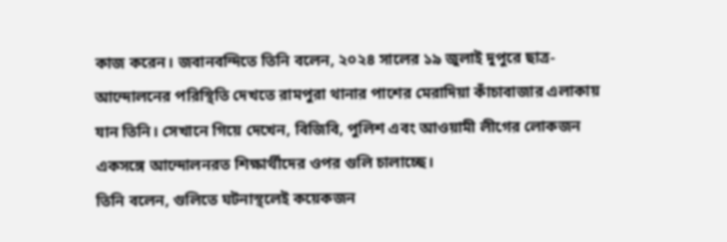কাজ করেন। জবানবন্দিতে তিনি বলেন, ২০২৪ সালের ১৯ জুলাই দুপুরে ছাত্র-আন্দোলনের পরিস্থিতি দেখতে রামপুরা থানার পাশের মেরাদিয়া কাঁচাবাজার এলাকায় যান তিনি। সেখানে গিয়ে দেখেন, বিজিবি, পুলিশ এবং আওয়ামী লীগের লোকজন একসঙ্গে আন্দোলনরত শিক্ষার্থীদের ওপর গুলি চালাচ্ছে।
তিনি বলেন, গুলিতে ঘটনাস্থলেই কয়েকজন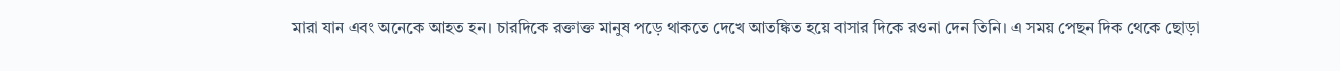মারা যান এবং অনেকে আহত হন। চারদিকে রক্তাক্ত মানুষ পড়ে থাকতে দেখে আতঙ্কিত হয়ে বাসার দিকে রওনা দেন তিনি। এ সময় পেছন দিক থেকে ছোড়া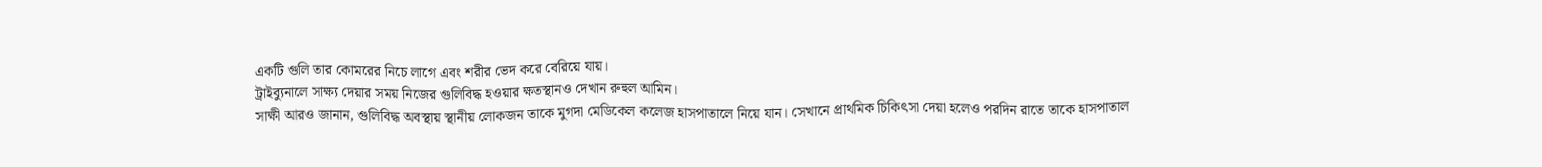একটি গুলি তার কোমরের নিচে লাগে এবং শরীর ভেদ করে বেরিয়ে যায়।
ট্রাইব্যুনালে সাক্ষ্য দেয়ার সময় নিজের গুলিবিদ্ধ হওয়ার ক্ষতস্থানও দেখান রুহুল আমিন।
সাক্ষী আরও জানান, গুলিবিদ্ধ অবস্থায় স্থানীয় লোকজন তাকে মুগদা মেডিকেল কলেজ হাসপাতালে নিয়ে যান। সেখানে প্রাথমিক চিকিৎসা দেয়া হলেও পরদিন রাতে তাকে হাসপাতাল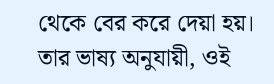থেকে বের করে দেয়া হয়।
তার ভাষ্য অনুযায়ী, ওই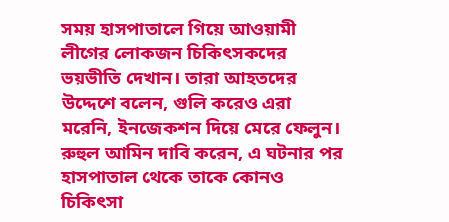সময় হাসপাতালে গিয়ে আওয়ামী লীগের লোকজন চিকিৎসকদের ভয়ভীতি দেখান। তারা আহতদের উদ্দেশে বলেন, গুলি করেও এরা মরেনি, ইনজেকশন দিয়ে মেরে ফেলুন।
রুহুল আমিন দাবি করেন, এ ঘটনার পর হাসপাতাল থেকে তাকে কোনও চিকিৎসা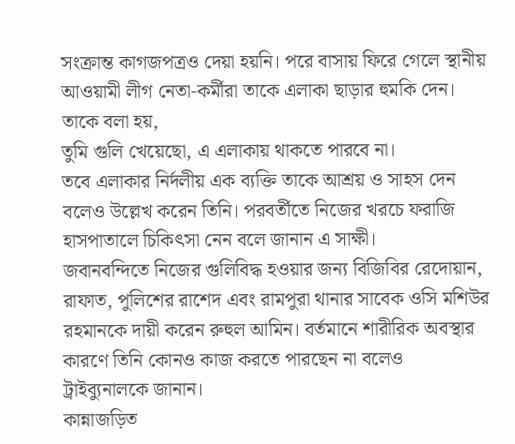সংক্রান্ত কাগজপত্রও দেয়া হয়নি। পরে বাসায় ফিরে গেলে স্থানীয় আওয়ামী লীগ নেতা-কর্মীরা তাকে এলাকা ছাড়ার হুমকি দেন। তাকে বলা হয়,
তুমি গুলি খেয়েছো, এ এলাকায় থাকতে পারবে না।
তবে এলাকার নির্দলীয় এক ব্যক্তি তাকে আশ্রয় ও সাহস দেন বলেও উল্লেখ করেন তিনি। পরবর্তীতে নিজের খরচে ফরাজি হাসপাতালে চিকিৎসা নেন বলে জানান এ সাক্ষী।
জবানবন্দিতে নিজের গুলিবিদ্ধ হওয়ার জন্য বিজিবির রেদোয়ান, রাফাত, পুলিশের রাশেদ এবং রামপুরা থানার সাবেক ওসি মশিউর রহমানকে দায়ী করেন রুহুল আমিন। বর্তমানে শারীরিক অবস্থার কারণে তিনি কোনও কাজ করতে পারছেন না বলেও ট্রাইব্যুনালকে জানান।
কান্নাজড়িত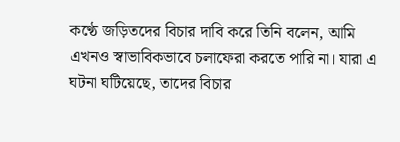কণ্ঠে জড়িতদের বিচার দাবি করে তিনি বলেন, আমি এখনও স্বাভাবিকভাবে চলাফেরা করতে পারি না। যারা এ ঘটনা ঘটিয়েছে, তাদের বিচার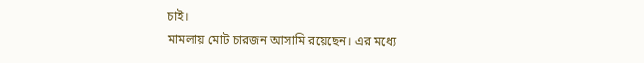চাই।
মামলায় মোট চারজন আসামি রয়েছেন। এর মধ্যে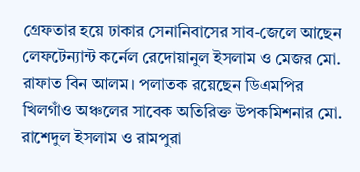গ্রেফতার হয়ে ঢাকার সেনানিবাসের সাব-জেলে আছেন লেফটেন্যান্ট কর্নেল রেদোয়ানুল ইসলাম ও মেজর মো. রাফাত বিন আলম। পলাতক রয়েছেন ডিএমপির খিলগাঁও অঞ্চলের সাবেক অতিরিক্ত উপকমিশনার মো. রাশেদুল ইসলাম ও রামপুরা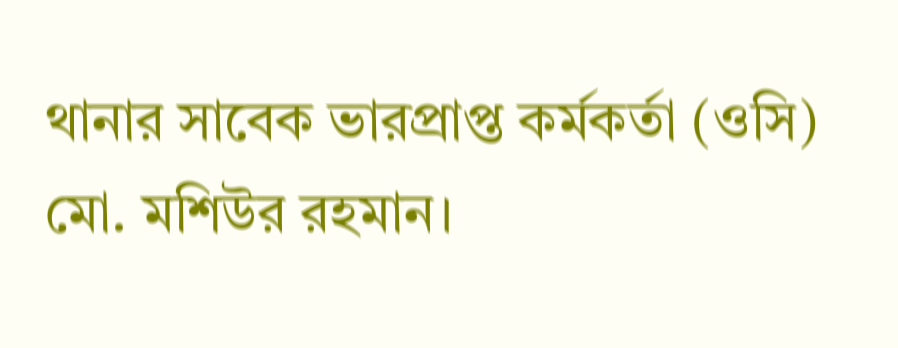থানার সাবেক ভারপ্রাপ্ত কর্মকর্তা (ওসি) মো. মশিউর রহমান।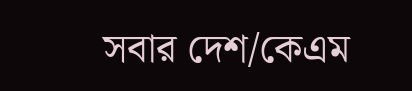সবার দেশ/কেএম